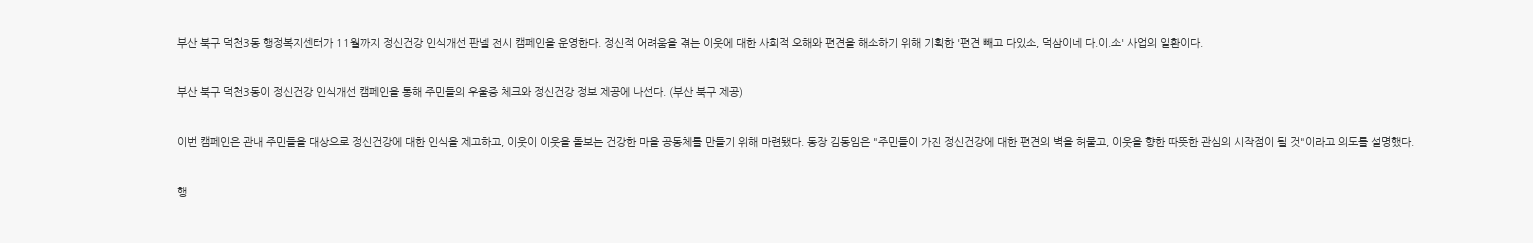부산 북구 덕천3동 행정복지센터가 11월까지 정신건강 인식개선 판넬 전시 캠페인을 운영한다. 정신적 어려움을 겪는 이웃에 대한 사회적 오해와 편견을 해소하기 위해 기획한 '편견 빼고 다있소, 덕삼이네 다.이.소' 사업의 일환이다.

부산 북구 덕천3동이 정신건강 인식개선 캠페인을 통해 주민들의 우울증 체크와 정신건강 정보 제공에 나선다. (부산 북구 제공)

이번 캠페인은 관내 주민들을 대상으로 정신건강에 대한 인식을 제고하고, 이웃이 이웃을 돌보는 건강한 마을 공동체를 만들기 위해 마련됐다. 동장 김동임은 "주민들이 가진 정신건강에 대한 편견의 벽을 허물고, 이웃을 향한 따뜻한 관심의 시작점이 될 것"이라고 의도를 설명했다.

행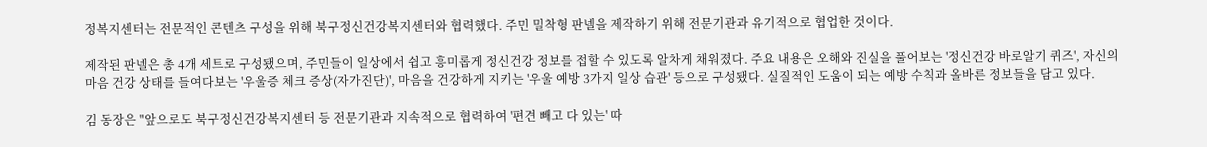정복지센터는 전문적인 콘텐츠 구성을 위해 북구정신건강복지센터와 협력했다. 주민 밀착형 판넬을 제작하기 위해 전문기관과 유기적으로 협업한 것이다.

제작된 판넬은 총 4개 세트로 구성됐으며, 주민들이 일상에서 쉽고 흥미롭게 정신건강 정보를 접할 수 있도록 알차게 채워졌다. 주요 내용은 오해와 진실을 풀어보는 '정신건강 바로알기 퀴즈', 자신의 마음 건강 상태를 들여다보는 '우울증 체크 증상(자가진단)', 마음을 건강하게 지키는 '우울 예방 3가지 일상 습관' 등으로 구성됐다. 실질적인 도움이 되는 예방 수칙과 올바른 정보들을 담고 있다.

김 동장은 "앞으로도 북구정신건강복지센터 등 전문기관과 지속적으로 협력하여 '편견 빼고 다 있는' 따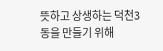뜻하고 상생하는 덕천3동을 만들기 위해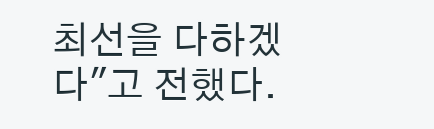최선을 다하겠다"고 전했다.